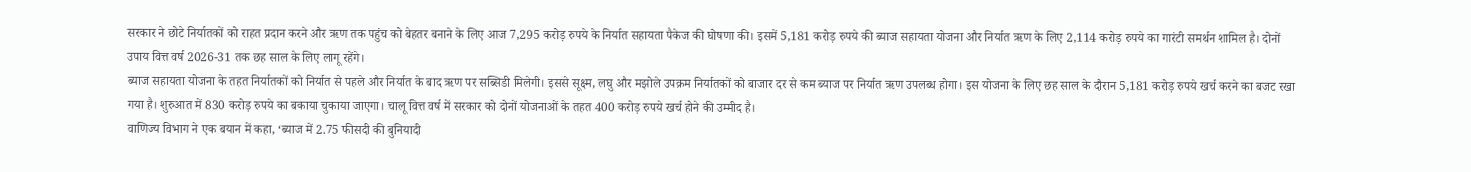सरकार ने छोटे निर्यातकों को राहत प्रदान करने और ऋण तक पहुंच को बेहतर बनाने के लिए आज 7,295 करोड़ रुपये के निर्यात सहायता पैकेज की घोषणा की। इसमें 5,181 करोड़ रुपये की ब्याज सहायता योजना और निर्यात ऋण के लिए 2,114 करोड़ रुपये का गारंटी समर्थन शामिल है। दोनों उपाय वित्त वर्ष 2026-31 तक छह साल के लिए लागू रहेंगे।
ब्याज सहायता योजना के तहत निर्यातकों को निर्यात से पहले और निर्यात के बाद ऋण पर सब्सिडी मिलेगी। इससे सूक्ष्म, लघु और मझोले उपक्रम निर्यातकों को बाजार दर से कम ब्याज पर निर्यात ऋण उपलब्ध होगा। इस योजना के लिए छह साल के दौरान 5,181 करोड़ रुपये खर्च करने का बजट रखा गया है। शुरुआत में 830 करोड़ रुपये का बकाया चुकाया जाएगा। चालू वित्त वर्ष में सरकार को दोनों योजनाओं के तहत 400 करोड़ रुपये खर्च होने की उम्मीद है।
वाणिज्य विभाग ने एक बयान में कहा, ‘ब्याज में 2.75 फीसदी की बुनियादी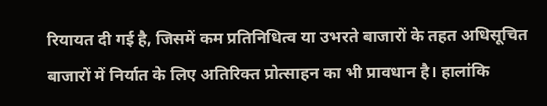रियायत दी गई है, जिसमें कम प्रतिनिधित्व या उभरते बाजारों के तहत अधिसूचित बाजारों में निर्यात के लिए अतिरिक्त प्रोत्साहन का भी प्रावधान है। हालांकि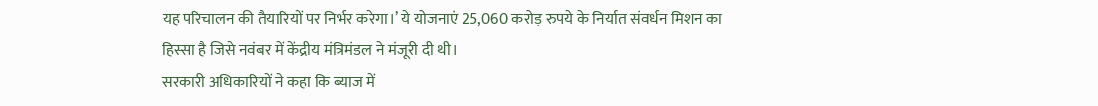यह परिचालन की तैयारियों पर निर्भर करेगा।’ ये योजनाएं 25,060 करोड़ रुपये के निर्यात संवर्धन मिशन का हिस्सा है जिसे नवंबर में केंद्रीय मंत्रिमंडल ने मंजूरी दी थी।
सरकारी अधिकारियों ने कहा कि ब्याज में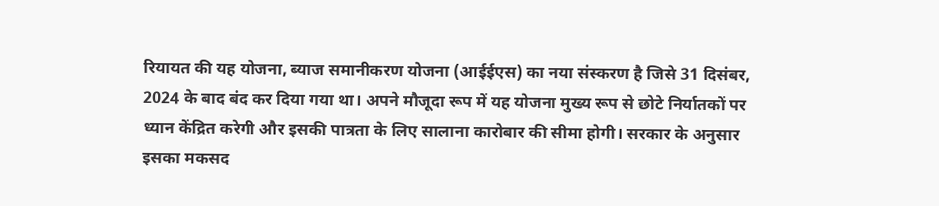रियायत की यह योजना, ब्याज समानीकरण योजना (आईईएस) का नया संस्करण है जिसे 31 दिसंबर, 2024 के बाद बंद कर दिया गया था। अपने मौजूदा रूप में यह योजना मुख्य रूप से छोटे निर्यातकों पर ध्यान केंद्रित करेगी और इसकी पात्रता के लिए सालाना कारोबार की सीमा होगी। सरकार के अनुसार इसका मकसद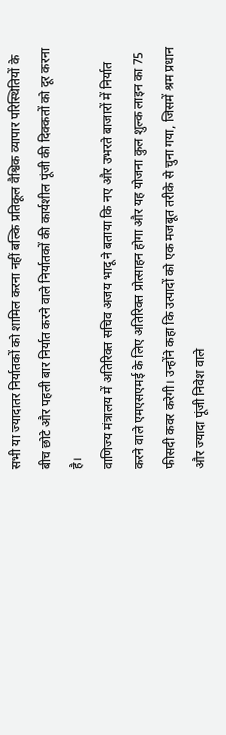सभी या ज्यादातर निर्यातकों को शामिल करना नहीं बल्कि प्रतिकूल वैश्विक व्यापार परिस्थितियों के बीच छोटे और पहली बार निर्यात करने वाले निर्यातकों की कार्यशील पूंजी की दिक्कतों को दूर करना है।
वाणिज्य मंत्रालय में अतिरिक्त सचिव अजय भादू ने बताया कि नए और उभरते बाजारों में निर्यात करने वाले एमएसएमई के लिए अतिरिक्त प्रोत्साहन होगा और यह योजना कुल शुल्क लाइन का 75 फीसदी कवर करेगी। उन्होंने कहा कि उत्पादों को एक मजबूत तरीके से चुना गया, जिसमें श्रम प्रधान और ज्यादा पूंजी निवेश वाले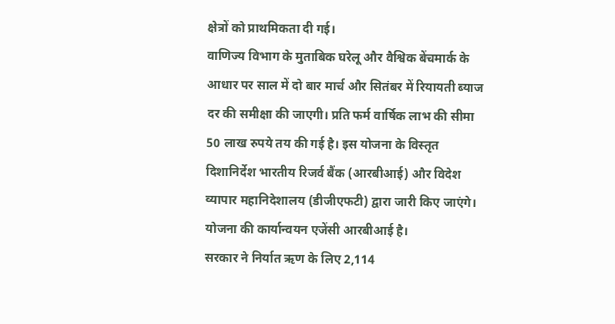क्षेत्रों को प्राथमिकता दी गई।
वाणिज्य विभाग के मुताबिक घरेलू और वैश्विक बेंचमार्क के आधार पर साल में दो बार मार्च और सितंबर में रियायती ब्याज दर की समीक्षा की जाएगी। प्रति फर्म वार्षिक लाभ की सीमा 50 लाख रुपये तय की गई है। इस योजना के विस्तृत दिशानिर्देश भारतीय रिजर्व बैंक (आरबीआई) और विदेश व्यापार महानिदेशालय (डीजीएफटी) द्वारा जारी किए जाएंगे। योजना की कार्यान्वयन एजेंसी आरबीआई है।
सरकार ने निर्यात ऋण के लिए 2,114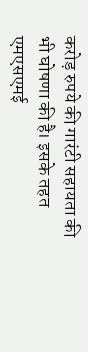करोड़ रुपये की गारंटी सहायता की भी घोषणा की है। इसके तहत एमएसएमई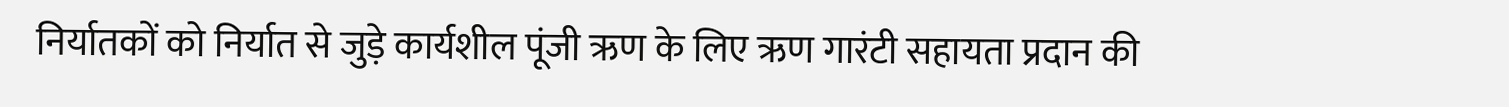निर्यातकों को निर्यात से जुड़े कार्यशील पूंजी ऋण के लिए ऋण गारंटी सहायता प्रदान की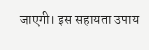जाएगी। इस सहायता उपाय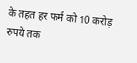के तहत हर फर्म को 10 करोड़ रुपये तक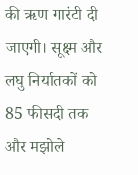की ऋण गारंटी दी जाएगी। सूक्ष्म और लघु निर्यातकों को 85 फीसदी तक और मझोले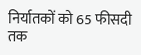निर्यातकों को 65 फीसदी तक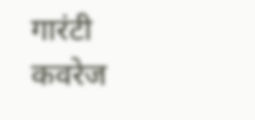गारंटी कवरेज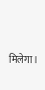मिलेगा।